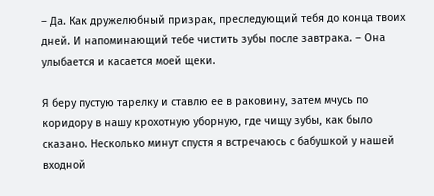– Да. Как дружелюбный призрак, преследующий тебя до конца твоих дней. И напоминающий тебе чистить зубы после завтрака. – Она улыбается и касается моей щеки.

Я беру пустую тарелку и ставлю ее в раковину, затем мчусь по коридору в нашу крохотную уборную, где чищу зубы, как было сказано. Несколько минут спустя я встречаюсь с бабушкой у нашей входной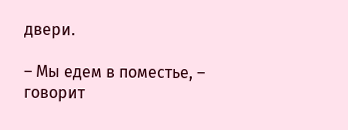двери.

– Мы едем в поместье, – говорит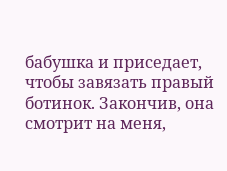бабушка и приседает, чтобы завязать правый ботинок. Закончив, она смотрит на меня,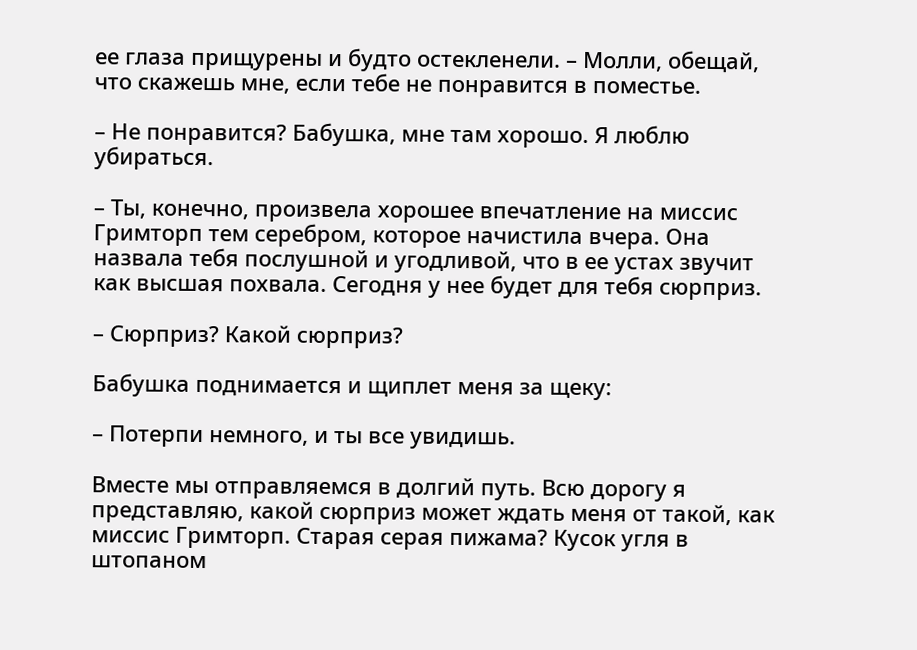ее глаза прищурены и будто остекленели. – Молли, обещай, что скажешь мне, если тебе не понравится в поместье.

– Не понравится? Бабушка, мне там хорошо. Я люблю убираться.

– Ты, конечно, произвела хорошее впечатление на миссис Гримторп тем серебром, которое начистила вчера. Она назвала тебя послушной и угодливой, что в ее устах звучит как высшая похвала. Сегодня у нее будет для тебя сюрприз.

– Сюрприз? Какой сюрприз?

Бабушка поднимается и щиплет меня за щеку:

– Потерпи немного, и ты все увидишь.

Вместе мы отправляемся в долгий путь. Всю дорогу я представляю, какой сюрприз может ждать меня от такой, как миссис Гримторп. Старая серая пижама? Кусок угля в штопаном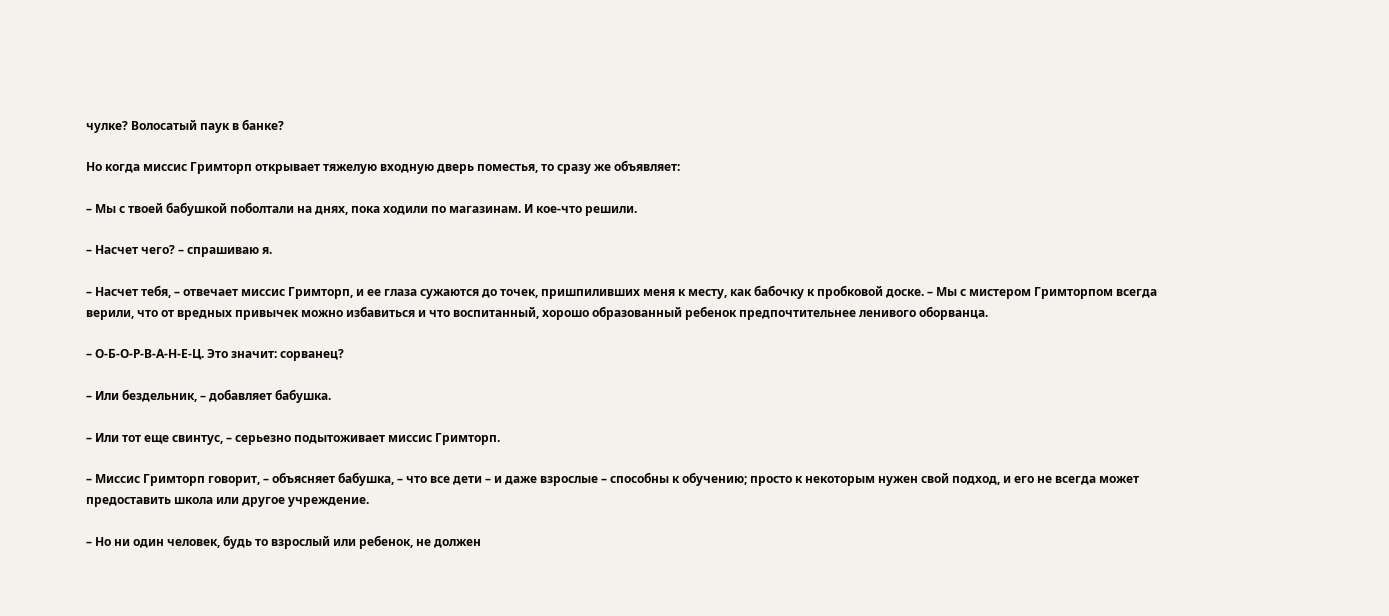чулке? Волосатый паук в банке?

Но когда миссис Гримторп открывает тяжелую входную дверь поместья, то сразу же объявляет:

– Мы с твоей бабушкой поболтали на днях, пока ходили по магазинам. И кое-что решили.

– Насчет чего? – спрашиваю я.

– Насчет тебя, – отвечает миссис Гримторп, и ее глаза сужаются до точек, пришпиливших меня к месту, как бабочку к пробковой доске. – Мы с мистером Гримторпом всегда верили, что от вредных привычек можно избавиться и что воспитанный, хорошо образованный ребенок предпочтительнее ленивого оборванца.

– О-Б-О-Р-В-А-Н-Е-Ц. Это значит: сорванец?

– Или бездельник, – добавляет бабушка.

– Или тот еще свинтус, – серьезно подытоживает миссис Гримторп.

– Миссис Гримторп говорит, – объясняет бабушка, – что все дети – и даже взрослые – способны к обучению; просто к некоторым нужен свой подход, и его не всегда может предоставить школа или другое учреждение.

– Но ни один человек, будь то взрослый или ребенок, не должен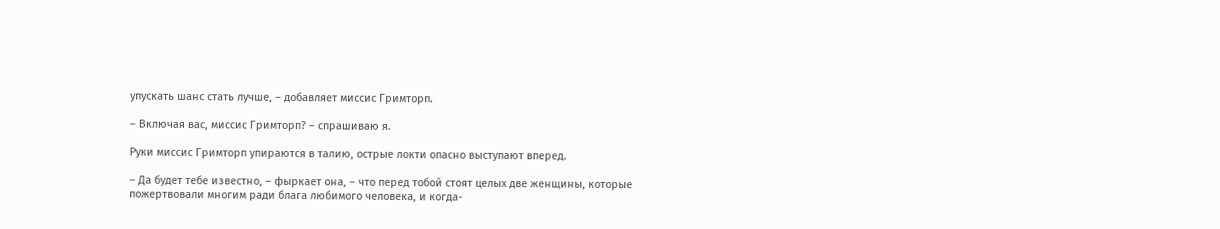упускать шанс стать лучше, – добавляет миссис Гримторп.

– Включая вас, миссис Гримторп? – спрашиваю я.

Руки миссис Гримторп упираются в талию, острые локти опасно выступают вперед.

– Да будет тебе известно, – фыркает она, – что перед тобой стоят целых две женщины, которые пожертвовали многим ради блага любимого человека, и когда-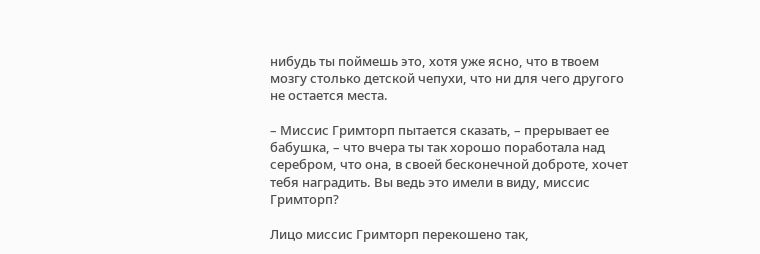нибудь ты поймешь это, хотя уже ясно, что в твоем мозгу столько детской чепухи, что ни для чего другого не остается места.

– Миссис Гримторп пытается сказать, – прерывает ее бабушка, – что вчера ты так хорошо поработала над серебром, что она, в своей бесконечной доброте, хочет тебя наградить. Вы ведь это имели в виду, миссис Гримторп?

Лицо миссис Гримторп перекошено так,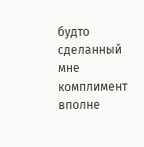будто сделанный мне комплимент вполне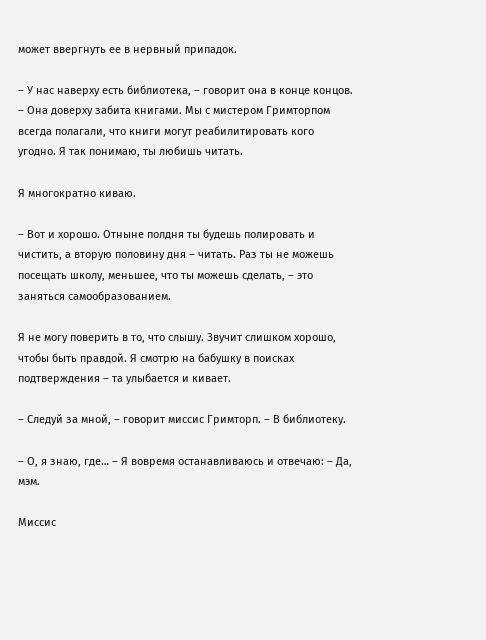может ввергнуть ее в нервный припадок.

– У нас наверху есть библиотека, – говорит она в конце концов. – Она доверху забита книгами. Мы с мистером Гримторпом всегда полагали, что книги могут реабилитировать кого угодно. Я так понимаю, ты любишь читать.

Я многократно киваю.

– Вот и хорошо. Отныне полдня ты будешь полировать и чистить, а вторую половину дня – читать. Раз ты не можешь посещать школу, меньшее, что ты можешь сделать, – это заняться самообразованием.

Я не могу поверить в то, что слышу. Звучит слишком хорошо, чтобы быть правдой. Я смотрю на бабушку в поисках подтверждения – та улыбается и кивает.

– Следуй за мной, – говорит миссис Гримторп. – В библиотеку.

– О, я знаю, где… – Я вовремя останавливаюсь и отвечаю: – Да, мэм.

Миссис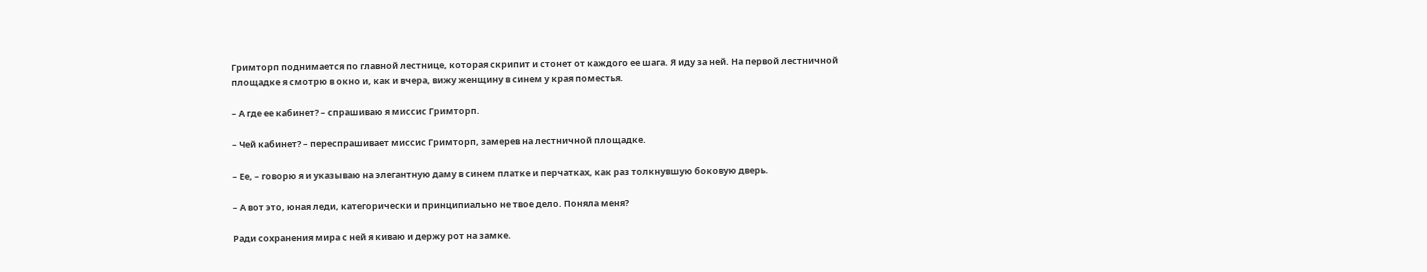Гримторп поднимается по главной лестнице, которая скрипит и стонет от каждого ее шага. Я иду за ней. На первой лестничной площадке я смотрю в окно и, как и вчера, вижу женщину в синем у края поместья.

– А где ее кабинет? – спрашиваю я миссис Гримторп.

– Чей кабинет? – переспрашивает миссис Гримторп, замерев на лестничной площадке.

– Ее, – говорю я и указываю на элегантную даму в синем платке и перчатках, как раз толкнувшую боковую дверь.

– А вот это, юная леди, категорически и принципиально не твое дело. Поняла меня?

Ради сохранения мира с ней я киваю и держу рот на замке.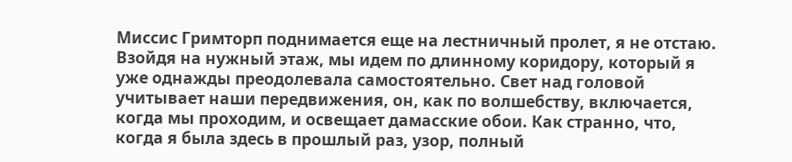Миссис Гримторп поднимается еще на лестничный пролет, я не отстаю. Взойдя на нужный этаж, мы идем по длинному коридору, который я уже однажды преодолевала самостоятельно. Свет над головой учитывает наши передвижения, он, как по волшебству, включается, когда мы проходим, и освещает дамасские обои. Как странно, что, когда я была здесь в прошлый раз, узор, полный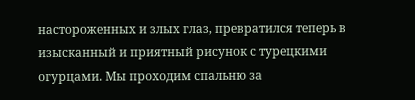настороженных и злых глаз, превратился теперь в изысканный и приятный рисунок с турецкими огурцами. Мы проходим спальню за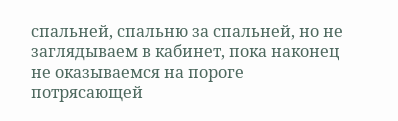спальней, спальню за спальней, но не заглядываем в кабинет, пока наконец не оказываемся на пороге потрясающей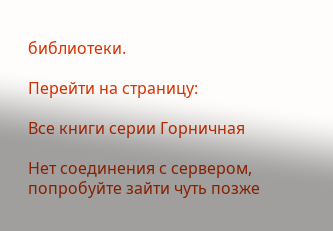библиотеки.

Перейти на страницу:

Все книги серии Горничная

Нет соединения с сервером, попробуйте зайти чуть позже